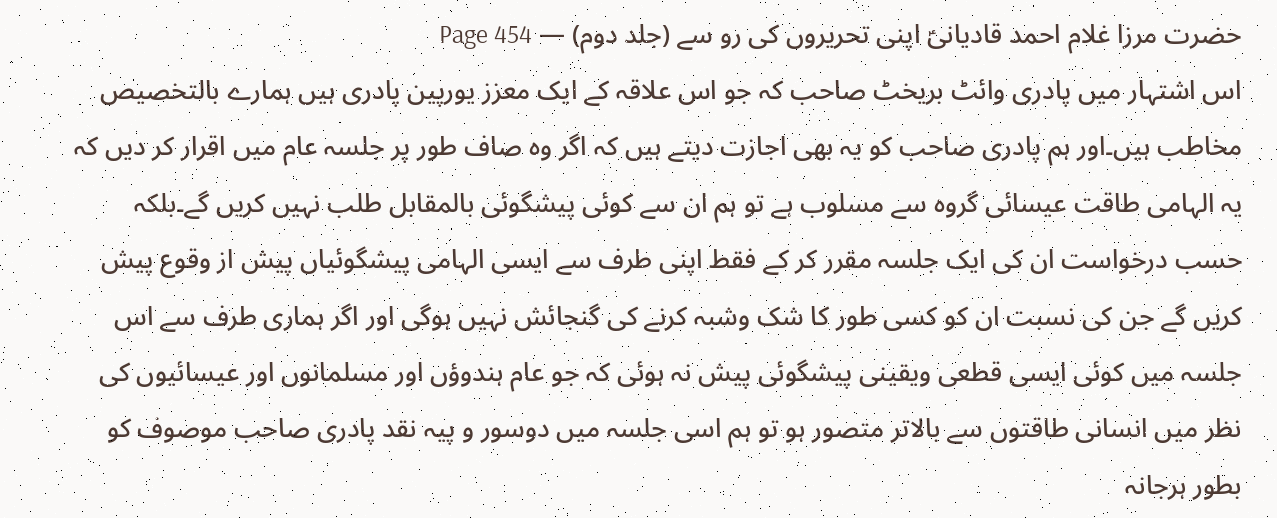حضرت مرزا غلام احمد قادیانیؑ اپنی تحریروں کی رو سے (جلد دوم) — Page 454
اس اشتہار میں پادری وائٹ بریخٹ صاحب کہ جو اس علاقہ کے ایک معزز یورپین پادری ہیں ہمارے بالتخصیص مخاطب ہیں۔اور ہم پادری صاحب کو یہ بھی اجازت دیتے ہیں کہ اگر وہ صاف طور پر جلسہ عام میں اقرار کر دیں کہ یہ الہامی طاقت عیسائی گروہ سے مسلوب ہے تو ہم ان سے کوئی پیشگوئی بالمقابل طلب نہیں کریں گے۔بلکہ حسب درخواست ان کی ایک جلسہ مقرر کر کے فقط اپنی طرف سے ایسی الہامی پیشگوئیاں پیش از وقوع پیش کریں گے جن کی نسبت ان کو کسی طور کا شک وشبہ کرنے کی گنجائش نہیں ہوگی اور اگر ہماری طرف سے اس جلسہ میں کوئی ایسی قطعی ویقینی پیشگوئی پیش نہ ہوئی کہ جو عام ہندوؤں اور مسلمانوں اور عیسائیوں کی نظر میں انسانی طاقتوں سے بالاتر متصور ہو تو ہم اسی جلسہ میں دوسور و پیہ نقد پادری صاحب موصوف کو بطور ہرجانہ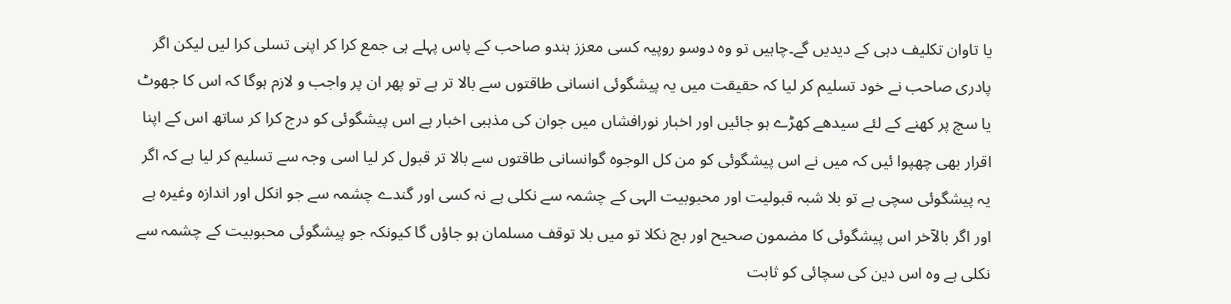یا تاوان تکلیف دہی کے دیدیں گے۔چاہیں تو وہ دوسو روپیہ کسی معزز ہندو صاحب کے پاس پہلے ہی جمع کرا کر اپنی تسلی کرا لیں لیکن اگر پادری صاحب نے خود تسلیم کر لیا کہ حقیقت میں یہ پیشگوئی انسانی طاقتوں سے بالا تر ہے تو پھر ان پر واجب و لازم ہوگا کہ اس کا جھوٹ یا سچ پر کھنے کے لئے سیدھے کھڑے ہو جائیں اور اخبار نورافشاں میں جوان کی مذہبی اخبار ہے اس پیشگوئی کو درج کرا کر ساتھ اس کے اپنا اقرار بھی چھپوا ئیں کہ میں نے اس پیشگوئی کو من کل الوجوہ گوانسانی طاقتوں سے بالا تر قبول کر لیا اسی وجہ سے تسلیم کر لیا ہے کہ اگر یہ پیشگوئی سچی ہے تو بلا شبہ قبولیت اور محبوبیت الہی کے چشمہ سے نکلی ہے نہ کسی اور گندے چشمہ سے جو انکل اور اندازہ وغیرہ ہے اور اگر بالآخر اس پیشگوئی کا مضمون صحیح اور بچ نکلا تو میں بلا توقف مسلمان ہو جاؤں گا کیونکہ جو پیشگوئی محبوبیت کے چشمہ سے نکلی ہے وہ اس دین کی سچائی کو ثابت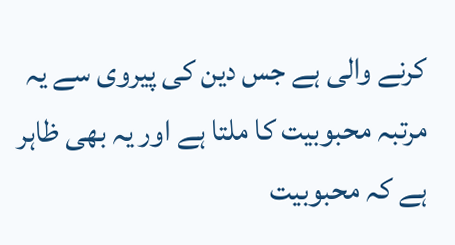کرنے والی ہے جس دین کی پیروی سے یہ مرتبہ محبوبیت کا ملتا ہے اور یہ بھی ظاہر ہے کہ محبوبیت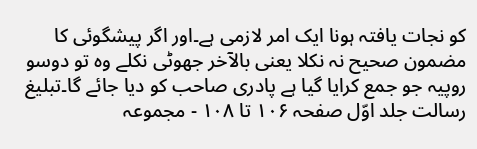کو نجات یافتہ ہونا ایک امر لازمی ہے۔اور اگر پیشگوئی کا مضمون صحیح نہ نکلا یعنی بالآخر جھوٹی نکلے وہ تو دوسو روپیہ جو جمع کرایا گیا ہے پادری صاحب کو دیا جائے گا۔تبلیغ رسالت جلد اوّل صفحہ ۱۰۶ تا ۱۰۸ - مجموعہ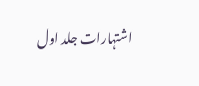اشتہارات جلد اول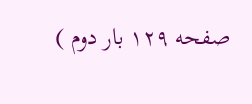صفحه ۱۲۹ بار دوم )